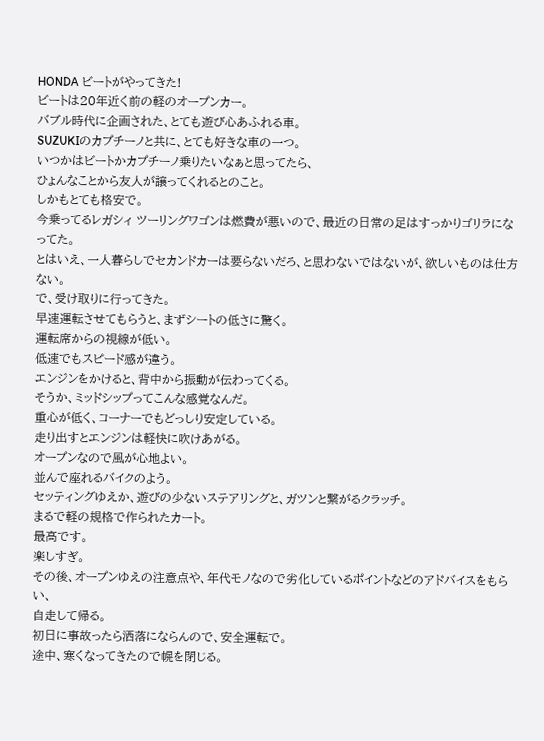HONDA ビートがやってきた!
ビートは20年近く前の軽のオープンカー。
バブル時代に企画された、とても遊び心あふれる車。
SUZUKIのカプチーノと共に、とても好きな車の一つ。
いつかはビートかカプチーノ乗りたいなぁと思ってたら、
ひょんなことから友人が譲ってくれるとのこと。
しかもとても格安で。
今乗ってるレガシィ ツーリングワゴンは燃費が悪いので、最近の日常の足はすっかりゴリラになってた。
とはいえ、一人暮らしでセカンドカーは要らないだろ、と思わないではないが、欲しいものは仕方ない。
で、受け取りに行ってきた。
早速運転させてもらうと、まずシートの低さに驚く。
運転席からの視線が低い。
低速でもスピード感が違う。
エンジンをかけると、背中から振動が伝わってくる。
そうか、ミッドシップってこんな感覚なんだ。
重心が低く、コーナーでもどっしり安定している。
走り出すとエンジンは軽快に吹けあがる。
オープンなので風が心地よい。
並んで座れるバイクのよう。
セッティングゆえか、遊びの少ないステアリングと、ガツンと繋がるクラッチ。
まるで軽の規格で作られたカート。
最高です。
楽しすぎ。
その後、オープンゆえの注意点や、年代モノなので劣化しているポイントなどのアドバイスをもらい、
自走して帰る。
初日に事故ったら洒落にならんので、安全運転で。
途中、寒くなってきたので幌を閉じる。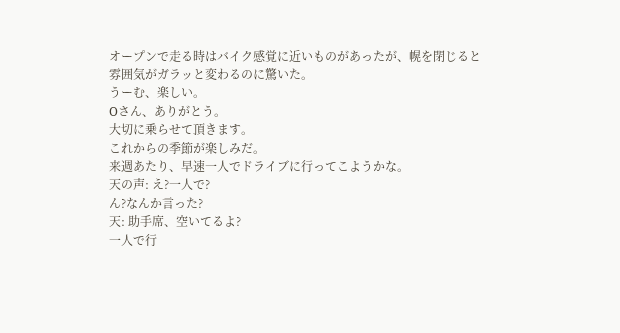オープンで走る時はバイク感覚に近いものがあったが、幌を閉じると雰囲気がガラッと変わるのに驚いた。
うーむ、楽しい。
Oさん、ありがとう。
大切に乗らせて頂きます。
これからの季節が楽しみだ。
来週あたり、早速一人でドライブに行ってこようかな。
天の声: え?一人で?
ん?なんか言った?
天: 助手席、空いてるよ?
一人で行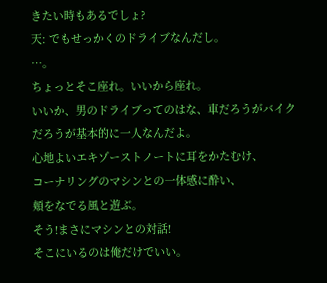きたい時もあるでしょ?
天: でもせっかくのドライブなんだし。
…。
ちょっとそこ座れ。いいから座れ。
いいか、男のドライブってのはな、車だろうがバイクだろうが基本的に一人なんだよ。
心地よいエキゾーストノートに耳をかたむけ、
コーナリングのマシンとの一体感に酔い、
頬をなでる風と遊ぶ。
そう!まさにマシンとの対話!
そこにいるのは俺だけでいい。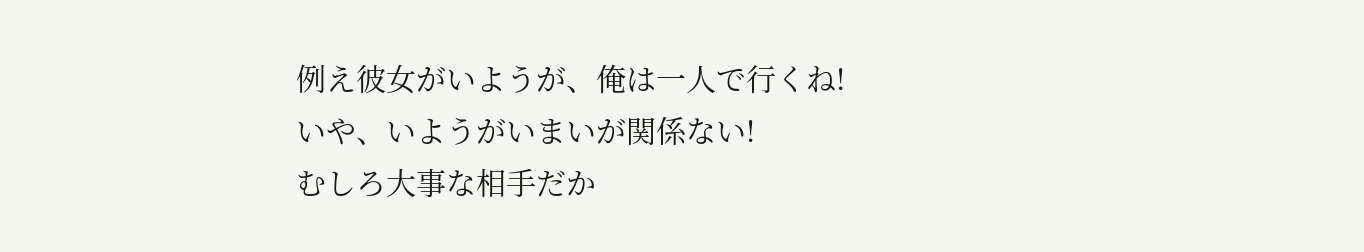例え彼女がいようが、俺は一人で行くね!
いや、いようがいまいが関係ない!
むしろ大事な相手だか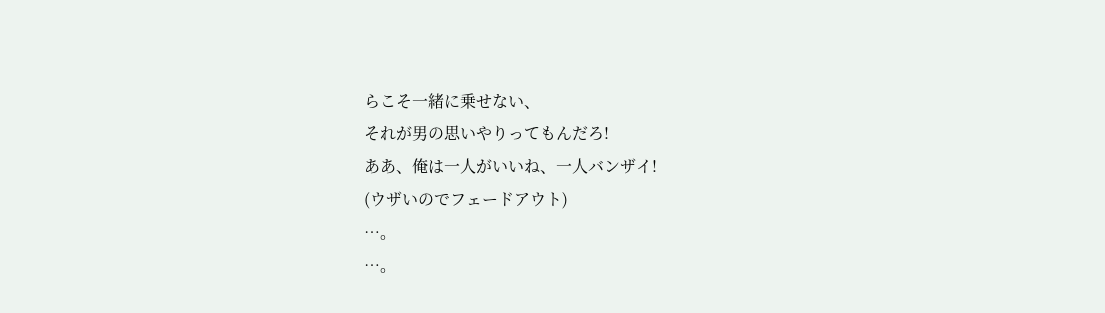らこそ一緒に乗せない、
それが男の思いやりってもんだろ!
ああ、俺は一人がいいね、一人バンザイ!
(ウザいのでフェードアウト)
…。
…。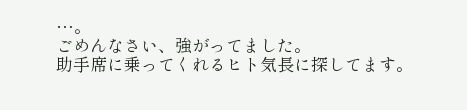…。
ごめんなさい、強がってました。
助手席に乗ってくれるヒト気長に探してます。